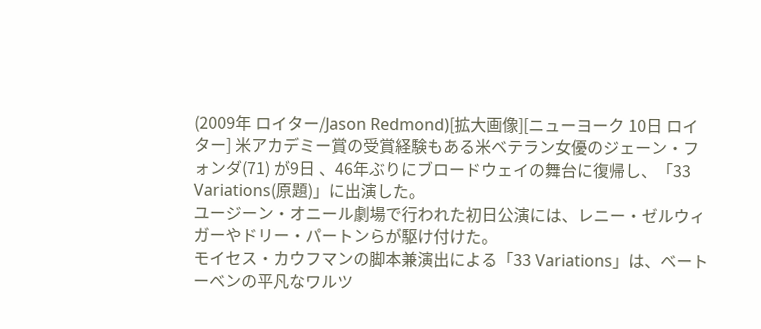(2009年 ロイター/Jason Redmond)[拡大画像][ニューヨーク 10日 ロイター] 米アカデミー賞の受賞経験もある米ベテラン女優のジェーン・フォンダ(71) が9日 、46年ぶりにブロードウェイの舞台に復帰し、「33 Variations(原題)」に出演した。
ユージーン・オニール劇場で行われた初日公演には、レニー・ゼルウィガーやドリー・パートンらが駆け付けた。
モイセス・カウフマンの脚本兼演出による「33 Variations」は、ベートーベンの平凡なワルツ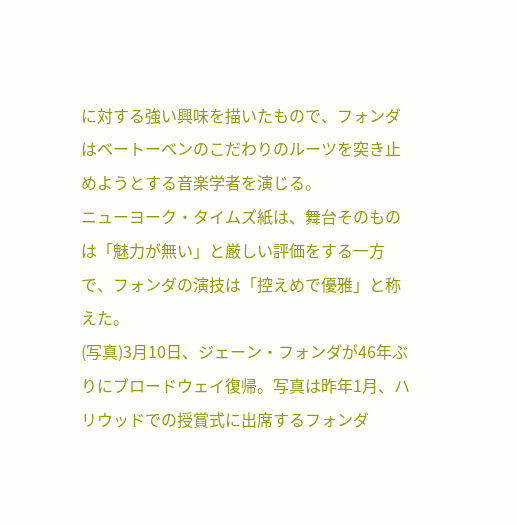に対する強い興味を描いたもので、フォンダはベートーベンのこだわりのルーツを突き止めようとする音楽学者を演じる。
ニューヨーク・タイムズ紙は、舞台そのものは「魅力が無い」と厳しい評価をする一方で、フォンダの演技は「控えめで優雅」と称えた。
(写真)3月10日、ジェーン・フォンダが46年ぶりにブロードウェイ復帰。写真は昨年1月、ハリウッドでの授賞式に出席するフォンダ